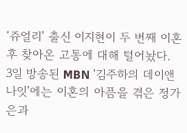‘쥬얼리’ 출신 이지현이 두 번째 이혼 후 찾아온 고통에 대해 털어놨다.
3일 방송된 MBN ‘김주하의 데이앤나잇’에는 이혼의 아픔을 겪은 정가은과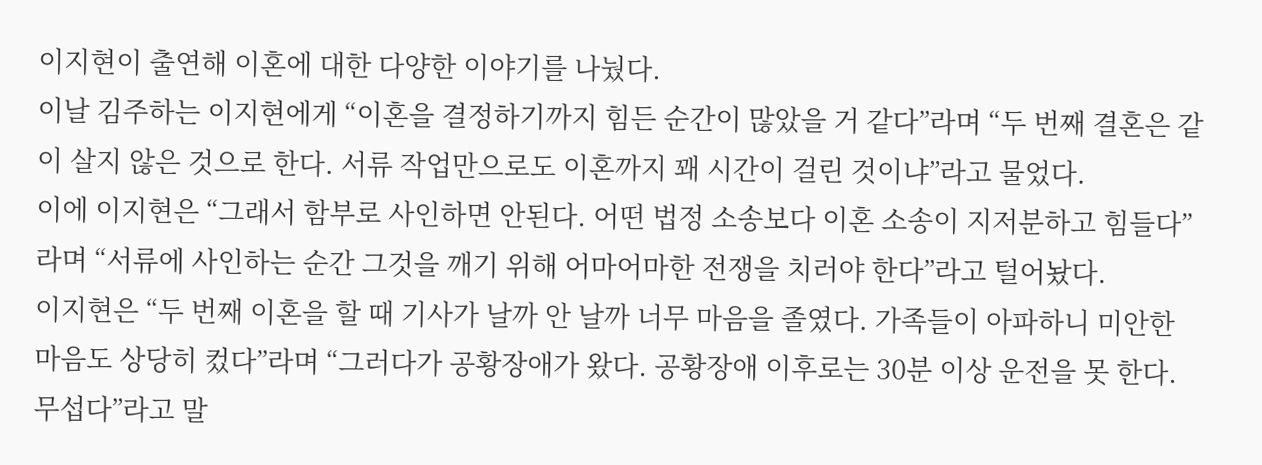이지현이 출연해 이혼에 대한 다양한 이야기를 나눴다.
이날 김주하는 이지현에게 “이혼을 결정하기까지 힘든 순간이 많았을 거 같다”라며 “두 번째 결혼은 같이 살지 않은 것으로 한다. 서류 작업만으로도 이혼까지 꽤 시간이 걸린 것이냐”라고 물었다.
이에 이지현은 “그래서 함부로 사인하면 안된다. 어떤 법정 소송보다 이혼 소송이 지저분하고 힘들다”라며 “서류에 사인하는 순간 그것을 깨기 위해 어마어마한 전쟁을 치러야 한다”라고 털어놨다.
이지현은 “두 번째 이혼을 할 때 기사가 날까 안 날까 너무 마음을 졸였다. 가족들이 아파하니 미안한 마음도 상당히 컸다”라며 “그러다가 공황장애가 왔다. 공황장애 이후로는 30분 이상 운전을 못 한다. 무섭다”라고 말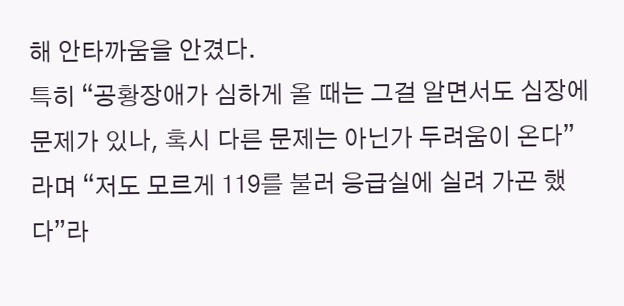해 안타까움을 안겼다.
특히 “공황장애가 심하게 올 때는 그걸 알면서도 심장에 문제가 있나, 혹시 다른 문제는 아닌가 두려움이 온다”라며 “저도 모르게 119를 불러 응급실에 실려 가곤 했다”라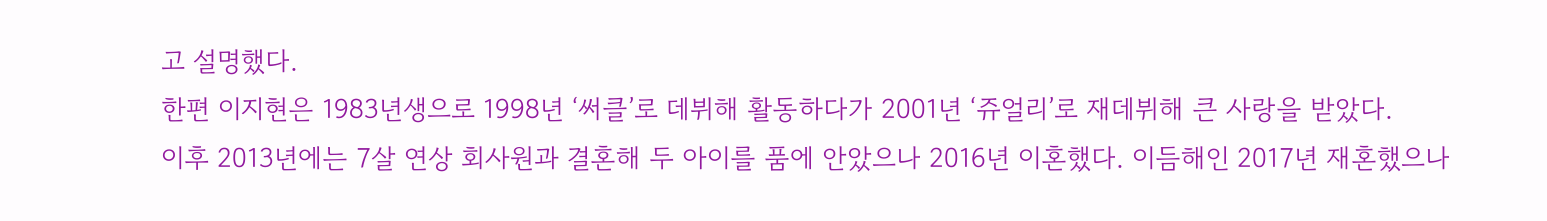고 설명했다.
한편 이지현은 1983년생으로 1998년 ‘써클’로 데뷔해 활동하다가 2001년 ‘쥬얼리’로 재데뷔해 큰 사랑을 받았다.
이후 2013년에는 7살 연상 회사원과 결혼해 두 아이를 품에 안았으나 2016년 이혼했다. 이듬해인 2017년 재혼했으나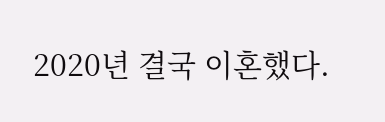2020년 결국 이혼했다.